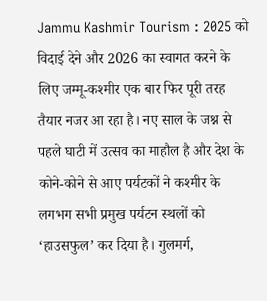Jammu Kashmir Tourism : 2025 को विदाई देने और 2026 का स्वागत करने के लिए जम्मू-कश्मीर एक बार फिर पूरी तरह तैयार नजर आ रहा है। नए साल के जश्न से पहले घाटी में उत्सव का माहौल है और देश के कोने-कोने से आए पर्यटकों ने कश्मीर के लगभग सभी प्रमुख पर्यटन स्थलों को ‘हाउसफुल’ कर दिया है। गुलमर्ग,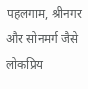पहलगाम, श्रीनगर और सोनमर्ग जैसे लोकप्रिय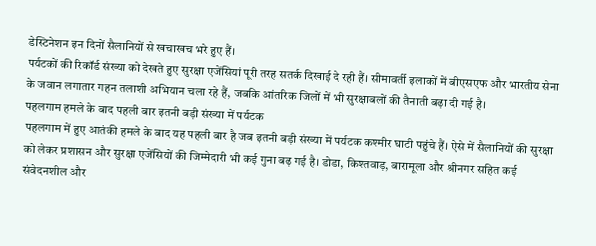डेस्टिनेशन इन दिनों सैलानियों से खचाखच भरे हुए हैं।
पर्यटकों की रिकॉर्ड संख्या को देखते हुए सुरक्षा एजेंसियां पूरी तरह सतर्क दिखाई दे रही हैं। सीमावर्ती इलाकों में बीएसएफ और भारतीय सेना के जवान लगातार गहन तलाशी अभियान चला रहे हैं, जबकि आंतरिक जिलों में भी सुरक्षाबलों की तैनाती बढ़ा दी गई है।
पहलगाम हमले के बाद पहली बार इतनी बड़ी संख्या में पर्यटक
पहलगाम में हुए आतंकी हमले के बाद यह पहली बार है जब इतनी बड़ी संख्या में पर्यटक कश्मीर घाटी पहुंचे हैं। ऐसे में सैलानियों की सुरक्षा को लेकर प्रशासन और सुरक्षा एजेंसियों की जिम्मेदारी भी कई गुना बढ़ गई है। डोडा, किश्तवाड़, बारामूला और श्रीनगर सहित कई संवेदनशील और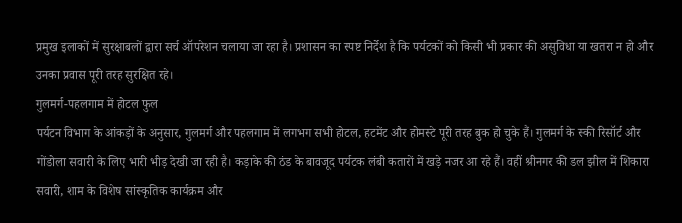प्रमुख इलाकों में सुरक्षाबलों द्वारा सर्च ऑपरेशन चलाया जा रहा है। प्रशासन का स्पष्ट निर्देश है कि पर्यटकों को किसी भी प्रकार की असुविधा या खतरा न हो और उनका प्रवास पूरी तरह सुरक्षित रहे।
गुलमर्ग-पहलगाम में होटल फुल
पर्यटन विभाग के आंकड़ों के अनुसार, गुलमर्ग और पहलगाम में लगभग सभी होटल, हटमेंट और होमस्टे पूरी तरह बुक हो चुके हैं। गुलमर्ग के स्की रिसॉर्ट और गोंडोला सवारी के लिए भारी भीड़ देखी जा रही है। कड़ाके की ठंड के बावजूद पर्यटक लंबी कतारों में खड़े नजर आ रहे हैं। वहीं श्रीनगर की डल झील में शिकारा सवारी, शाम के विशेष सांस्कृतिक कार्यक्रम और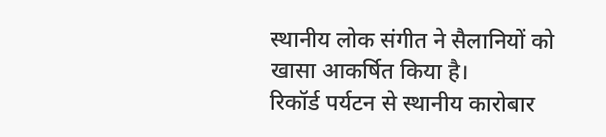स्थानीय लोक संगीत ने सैलानियों को खासा आकर्षित किया है।
रिकॉर्ड पर्यटन से स्थानीय कारोबार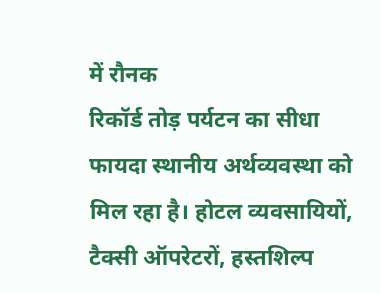में रौनक
रिकॉर्ड तोड़ पर्यटन का सीधा फायदा स्थानीय अर्थव्यवस्था को मिल रहा है। होटल व्यवसायियों, टैक्सी ऑपरेटरों, हस्तशिल्प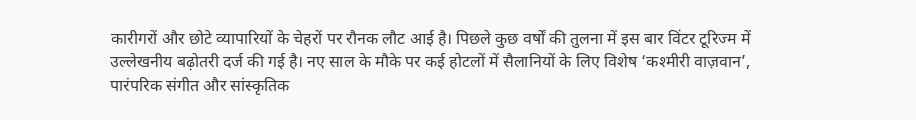कारीगरों और छोटे व्यापारियों के चेहरों पर रौनक लौट आई है। पिछले कुछ वर्षों की तुलना में इस बार विंटर टूरिज्म में उल्लेखनीय बढ़ोतरी दर्ज की गई है। नए साल के मौके पर कई होटलों में सैलानियों के लिए विशेष ‘कश्मीरी वाज़वान’, पारंपरिक संगीत और सांस्कृतिक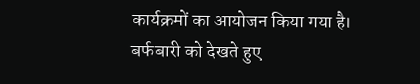कार्यक्रमों का आयोजन किया गया है।
बर्फबारी को देखते हुए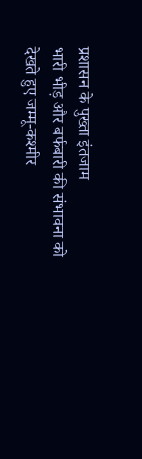प्रशासन के पुख्ता इंतजाम
भारी भीड़ और बर्फबारी की संभावना को देखते हुए जम्मू-कश्मीर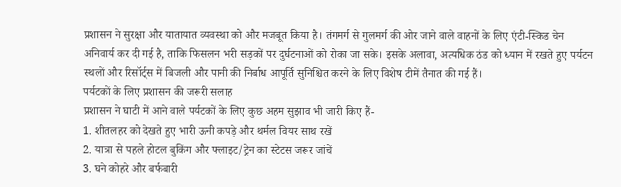प्रशासन ने सुरक्षा और यातायात व्यवस्था को और मजबूत किया है। तंगमर्ग से गुलमर्ग की ओर जाने वाले वाहनों के लिए एंटी-स्किड चेन अनिवार्य कर दी गई है, ताकि फिसलन भरी सड़कों पर दुर्घटनाओं को रोका जा सके। इसके अलावा, अत्यधिक ठंड को ध्यान में रखते हुए पर्यटन स्थलों और रिसॉर्ट्स में बिजली और पानी की निर्बाध आपूर्ति सुनिश्चित करने के लिए विशेष टीमें तैनात की गई हैं।
पर्यटकों के लिए प्रशासन की जरूरी सलाह
प्रशासन ने घाटी में आने वाले पर्यटकों के लिए कुछ अहम सुझाव भी जारी किए हैं-
1. शीतलहर को देखते हुए भारी ऊनी कपड़े और थर्मल वियर साथ रखें
2. यात्रा से पहले होटल बुकिंग और फ्लाइट/ट्रेन का स्टेटस जरूर जांचें
3. घने कोहरे और बर्फबारी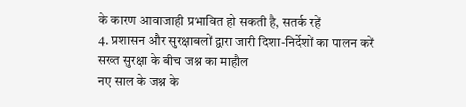के कारण आवाजाही प्रभावित हो सकती है, सतर्क रहें
4. प्रशासन और सुरक्षाबलों द्वारा जारी दिशा-निर्देशों का पालन करें
सख्त सुरक्षा के बीच जश्न का माहौल
नए साल के जश्न के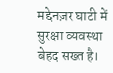मद्देनज़र घाटी में सुरक्षा व्यवस्था बेहद सख्त है।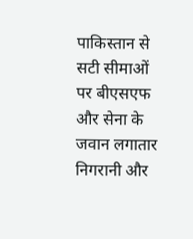पाकिस्तान से सटी सीमाओं पर बीएसएफ और सेना के जवान लगातार निगरानी और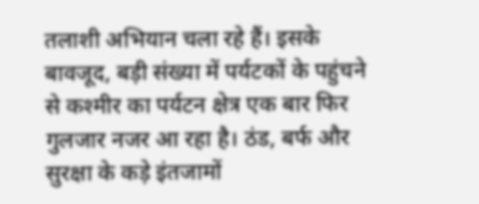तलाशी अभियान चला रहे हैं। इसके बावजूद, बड़ी संख्या में पर्यटकों के पहुंचने से कश्मीर का पर्यटन क्षेत्र एक बार फिर गुलजार नजर आ रहा है। ठंड, बर्फ और सुरक्षा के कड़े इंतजामों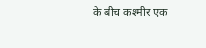के बीच कश्मीर एक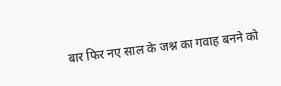बार फिर नए साल के जश्न का गवाह बनने को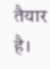तैयार है।